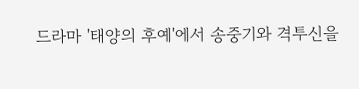드라마 '태양의 후예'에서 송중기와 격투신을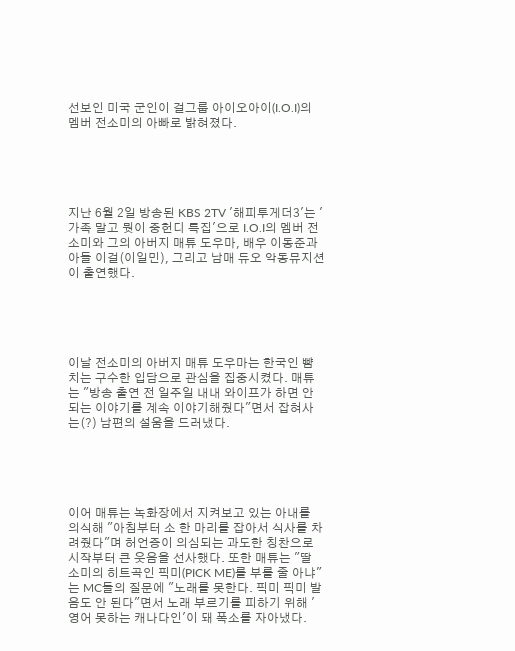선보인 미국 군인이 걸그룹 아이오아이(I.O.I)의 멤버 전소미의 아빠로 밝혀졌다.





지난 6월 2일 방송된 KBS 2TV '해피투게더3'는 '가족 말고 뭣이 중헌디 특집'으로 I.O.I의 멤버 전소미와 그의 아버지 매튜 도우마, 배우 이동준과 아들 이걸(이일민), 그리고 남매 듀오 악동뮤지션이 출연했다.





이날 전소미의 아버지 매튜 도우마는 한국인 뺨치는 구수한 입담으로 관심을 집중시켰다. 매튜는 "방송 출연 전 일주일 내내 와이프가 하면 안 되는 이야기를 계속 이야기해줬다"면서 잡혀사는(?) 남편의 설움을 드러냈다.





이어 매튜는 녹화장에서 지켜보고 있는 아내를 의식해 "아침부터 소 한 마리를 잡아서 식사를 차려줬다"며 허언증이 의심되는 과도한 칭찬으로 시작부터 큰 웃음을 선사했다. 또한 매튜는 "딸 소미의 히트곡인 픽미(PICK ME)를 부를 줄 아냐"는 MC들의 질문에 "노래를 못한다. 픽미 픽미 발음도 안 된다"면서 노래 부르기를 피하기 위해 '영어 못하는 캐나다인'이 돼 폭소를 자아냈다.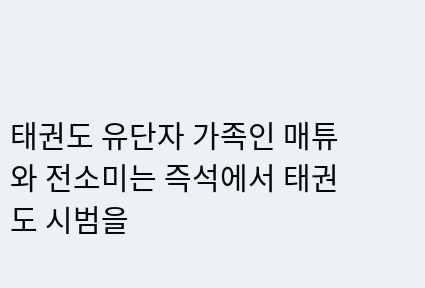태권도 유단자 가족인 매튜와 전소미는 즉석에서 태권도 시범을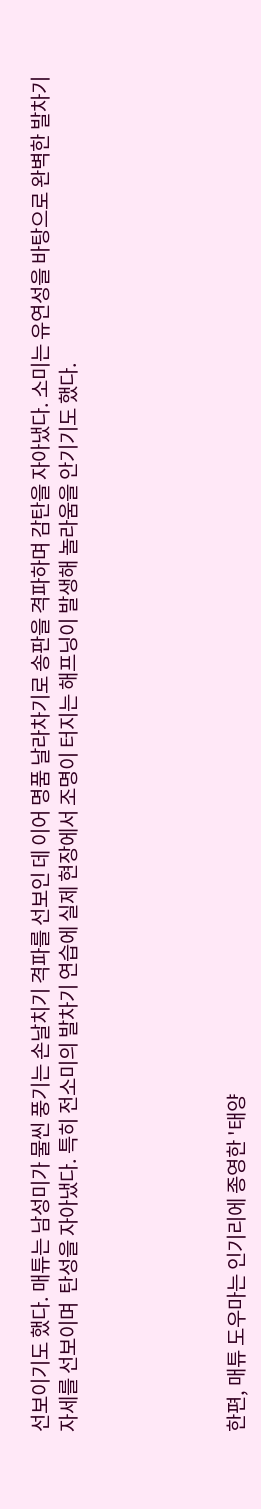선보이기도 했다. 매튜는 남성미가 물씬 풍기는 손날치기 격파를 선보인 데 이어 명품 날라차기로 송판을 격파하며 감탄을 자아냈다. 소미는 유연성을 바탕으로 완벽한 발차기 자세를 선보이며  탄성을 자아냈다. 특히 전소미의 발차기 연습에 실제 현장에서 조명이 터지는 해프닝이 발생해 놀라움을 안기기도 했다.





한편, 매튜 도우마는 인기리에 종영한 '태양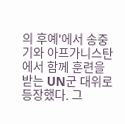의 후예'에서 송중기와 아프가니스탄에서 함께 훈련을 받는 UN군 대위로 등장했다. 그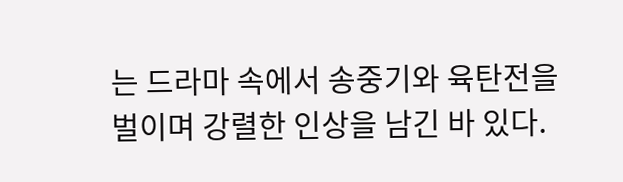는 드라마 속에서 송중기와 육탄전을 벌이며 강렬한 인상을 남긴 바 있다.